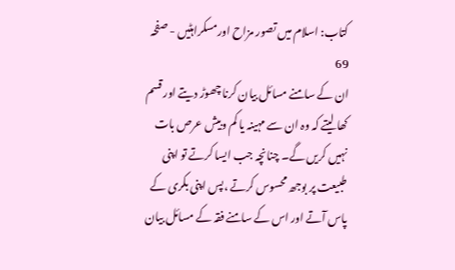کتاب: اسلام میں تصور مزاح اورمسکراہٹیں - صفحہ 69
ان کے سامنے مسائل بیان کرنا چھوڑ دیتے اور قسم کھا لیتے کہ وہ ان سے مہینہ یا کم وبیش عرص بات نہیں کریں گے۔ چنانچہ جب ایسا کرتے تو اپنی طبیعت پر بوجھ محسوس کرتے ،پس اپنی بکری کے پاس آتے اور اس کے سامنے فقہ کے مسائل بیان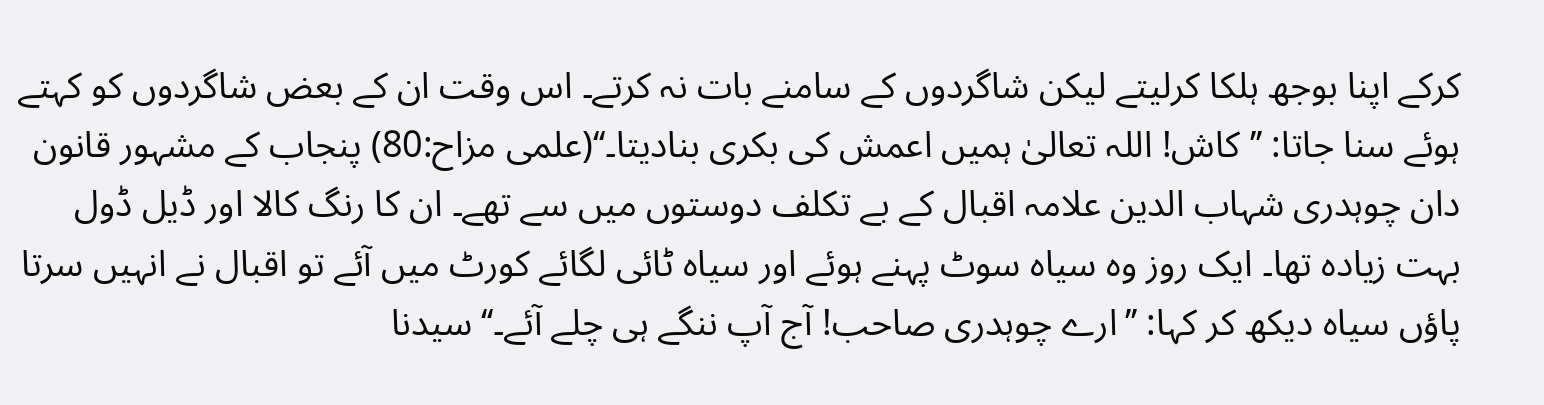کرکے اپنا بوجھ ہلکا کرلیتے لیکن شاگردوں کے سامنے بات نہ کرتے۔ اس وقت ان کے بعض شاگردوں کو کہتے ہوئے سنا جاتا: ’’کاش! اللہ تعالیٰ ہمیں اعمش کی بکری بنادیتا۔‘‘(علمی مزاح:80) پنجاب کے مشہور قانون دان چوہدری شہاب الدین علامہ اقبال کے بے تکلف دوستوں میں سے تھے۔ ان کا رنگ کالا اور ڈیل ڈول بہت زیادہ تھا۔ ایک روز وہ سیاہ سوٹ پہنے ہوئے اور سیاہ ٹائی لگائے کورٹ میں آئے تو اقبال نے انہیں سرتا پاؤں سیاہ دیکھ کر کہا: ’’ارے چوہدری صاحب! آج آپ ننگے ہی چلے آئے۔‘‘ سیدنا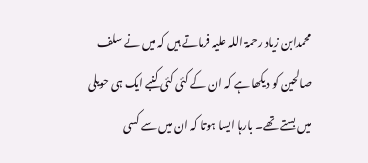محمدابن زیاد رحمۃ اللہ علیہ فرماتے ہیں کہ میں نے سلف صالحین کو دیکھا ہے کہ ان کے کئی کئی کنبے ایک ہی حویلی میں بستے تھے۔ بارہا ایسا ہوتا کہ ان میں سے کسی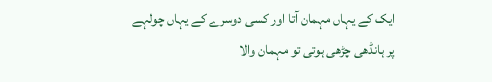ایک کے یہاں مہمان آتا اور کسی دوسرے کے یہاں چولہے پر ہانڈھی چڑھی ہوتی تو مہمان والا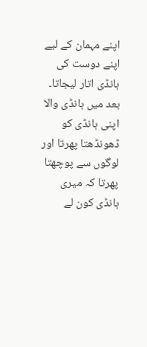اپنے مہمان کے لیے اپنے دوست کی ہانڈی اتار لیجاتا۔ بعد میں ہانڈی والا اپنی ہانڈی کو ڈھونڈھتا پھرتا اور لوگوں سے پوچھتا پھرتا کہ میری ہانڈی کون لے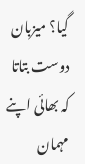گیا؟ میزبان دوست بتاتا کہ بھائی اپنے مہمان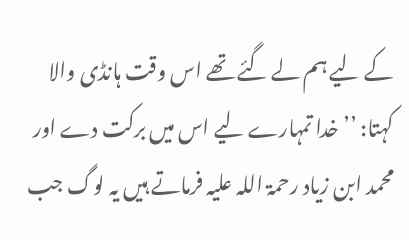کے لیے ہم لے گئے تھے اس وقت ہانڈی والا کہتا: ’’ خدا تمہارے لیے اس میں برکت دے اور محمد ابن زیاد رحمۃ اللہ علیہ فرماتے ہیں یہ لوگ جب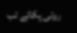روتی پکاتے تب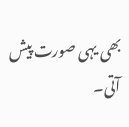بھی یہی صورت پیش آتی۔